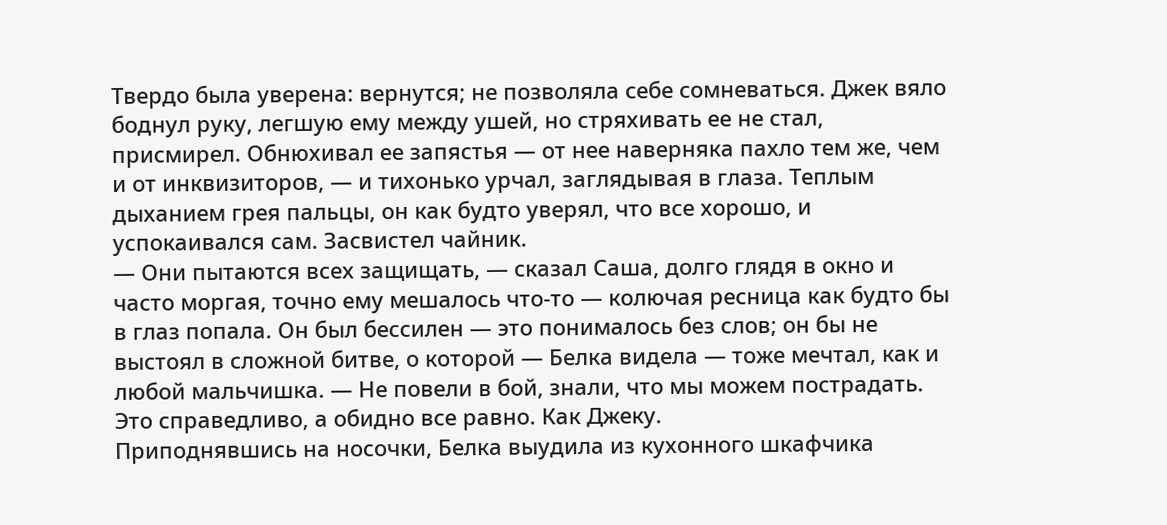Твердо была уверена: вернутся; не позволяла себе сомневаться. Джек вяло боднул руку, легшую ему между ушей, но стряхивать ее не стал, присмирел. Обнюхивал ее запястья — от нее наверняка пахло тем же, чем и от инквизиторов, — и тихонько урчал, заглядывая в глаза. Теплым дыханием грея пальцы, он как будто уверял, что все хорошо, и успокаивался сам. Засвистел чайник.
— Они пытаются всех защищать, — сказал Саша, долго глядя в окно и часто моргая, точно ему мешалось что-то — колючая ресница как будто бы в глаз попала. Он был бессилен — это понималось без слов; он бы не выстоял в сложной битве, о которой — Белка видела — тоже мечтал, как и любой мальчишка. — Не повели в бой, знали, что мы можем пострадать. Это справедливо, а обидно все равно. Как Джеку.
Приподнявшись на носочки, Белка выудила из кухонного шкафчика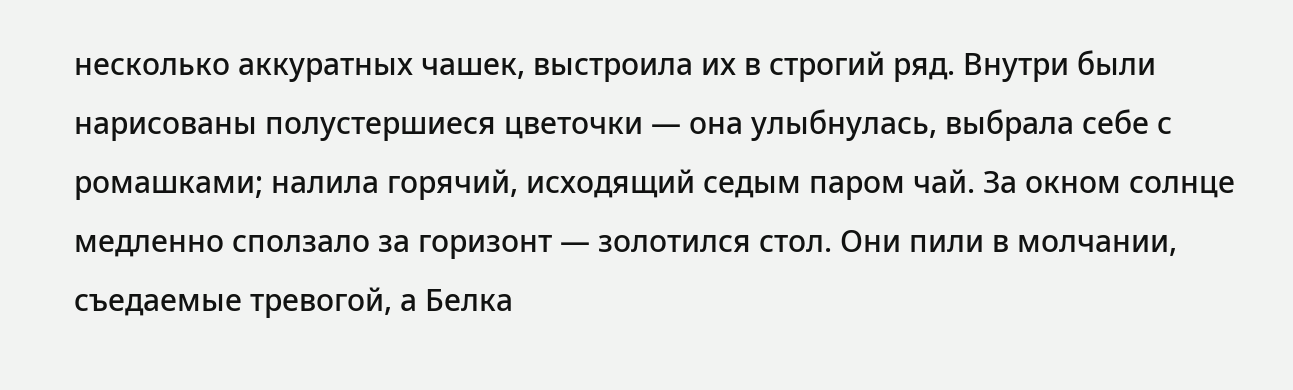несколько аккуратных чашек, выстроила их в строгий ряд. Внутри были нарисованы полустершиеся цветочки — она улыбнулась, выбрала себе с ромашками; налила горячий, исходящий седым паром чай. За окном солнце медленно сползало за горизонт — золотился стол. Они пили в молчании, съедаемые тревогой, а Белка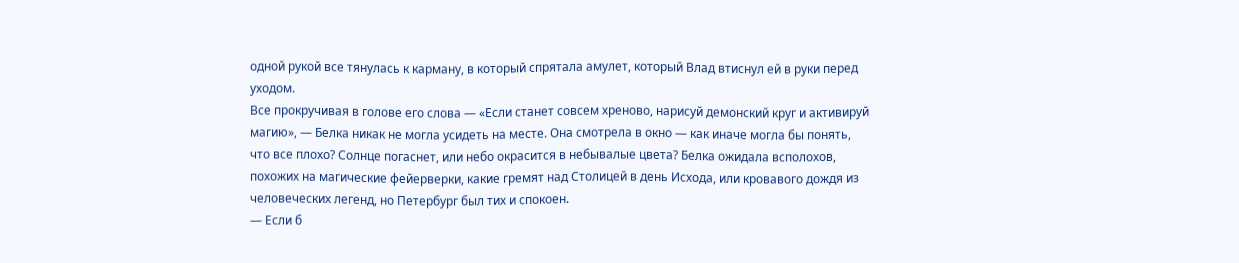одной рукой все тянулась к карману, в который спрятала амулет, который Влад втиснул ей в руки перед уходом.
Все прокручивая в голове его слова — «Если станет совсем хреново, нарисуй демонский круг и активируй магию», — Белка никак не могла усидеть на месте. Она смотрела в окно — как иначе могла бы понять, что все плохо? Солнце погаснет, или небо окрасится в небывалые цвета? Белка ожидала всполохов, похожих на магические фейерверки, какие гремят над Столицей в день Исхода, или кровавого дождя из человеческих легенд, но Петербург был тих и спокоен.
— Если б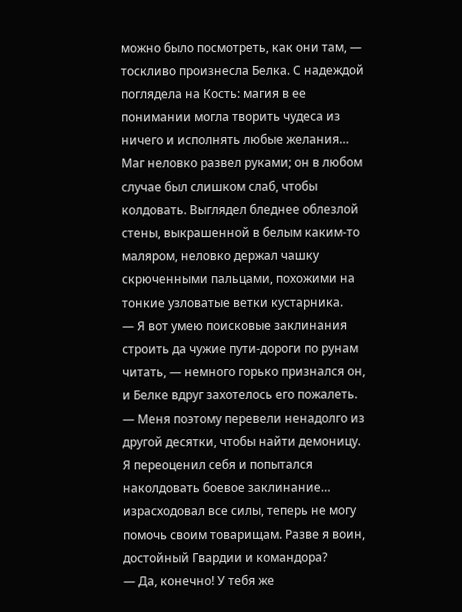можно было посмотреть, как они там, — тоскливо произнесла Белка. С надеждой поглядела на Кость: магия в ее понимании могла творить чудеса из ничего и исполнять любые желания…
Маг неловко развел руками; он в любом случае был слишком слаб, чтобы колдовать. Выглядел бледнее облезлой стены, выкрашенной в белым каким-то маляром, неловко держал чашку скрюченными пальцами, похожими на тонкие узловатые ветки кустарника.
— Я вот умею поисковые заклинания строить да чужие пути-дороги по рунам читать, — немного горько признался он, и Белке вдруг захотелось его пожалеть. — Меня поэтому перевели ненадолго из другой десятки, чтобы найти демоницу. Я переоценил себя и попытался наколдовать боевое заклинание… израсходовал все силы, теперь не могу помочь своим товарищам. Разве я воин, достойный Гвардии и командора?
— Да, конечно! У тебя же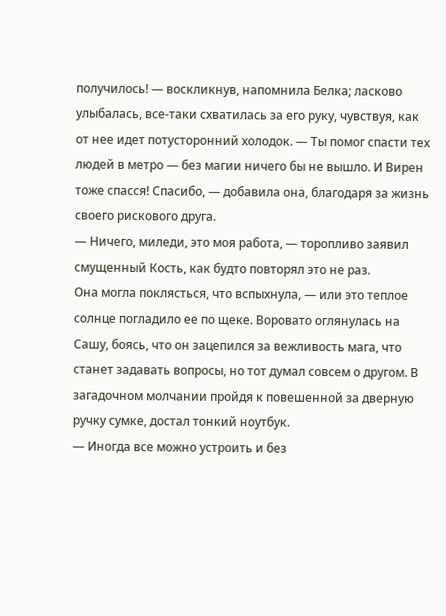получилось! — воскликнув, напомнила Белка; ласково улыбалась, все-таки схватилась за его руку, чувствуя, как от нее идет потусторонний холодок. — Ты помог спасти тех людей в метро — без магии ничего бы не вышло. И Вирен тоже спасся! Спасибо, — добавила она, благодаря за жизнь своего рискового друга.
— Ничего, миледи, это моя работа, — торопливо заявил смущенный Кость, как будто повторял это не раз.
Она могла поклясться, что вспыхнула, — или это теплое солнце погладило ее по щеке. Воровато оглянулась на Сашу, боясь, что он зацепился за вежливость мага, что станет задавать вопросы, но тот думал совсем о другом. В загадочном молчании пройдя к повешенной за дверную ручку сумке, достал тонкий ноутбук.
— Иногда все можно устроить и без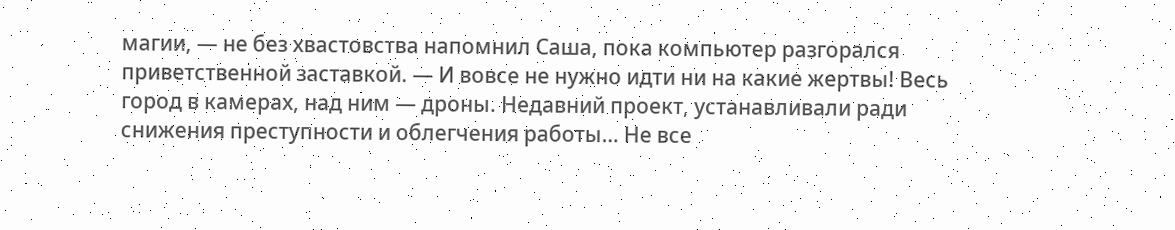магии, — не без хвастовства напомнил Саша, пока компьютер разгорался приветственной заставкой. — И вовсе не нужно идти ни на какие жертвы! Весь город в камерах, над ним — дроны. Недавний проект, устанавливали ради снижения преступности и облегчения работы… Не все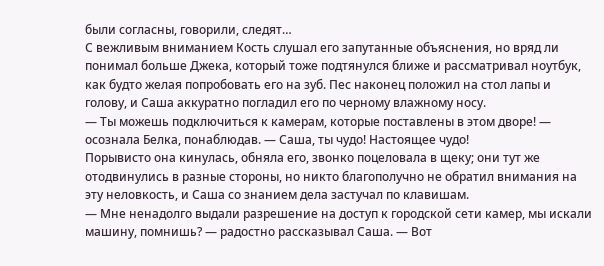были согласны, говорили, следят…
С вежливым вниманием Кость слушал его запутанные объяснения, но вряд ли понимал больше Джека, который тоже подтянулся ближе и рассматривал ноутбук, как будто желая попробовать его на зуб. Пес наконец положил на стол лапы и голову, и Саша аккуратно погладил его по черному влажному носу.
— Ты можешь подключиться к камерам, которые поставлены в этом дворе! — осознала Белка, понаблюдав. — Саша, ты чудо! Настоящее чудо!
Порывисто она кинулась, обняла его, звонко поцеловала в щеку; они тут же отодвинулись в разные стороны, но никто благополучно не обратил внимания на эту неловкость, и Саша со знанием дела застучал по клавишам.
— Мне ненадолго выдали разрешение на доступ к городской сети камер, мы искали машину, помнишь? — радостно рассказывал Саша. — Вот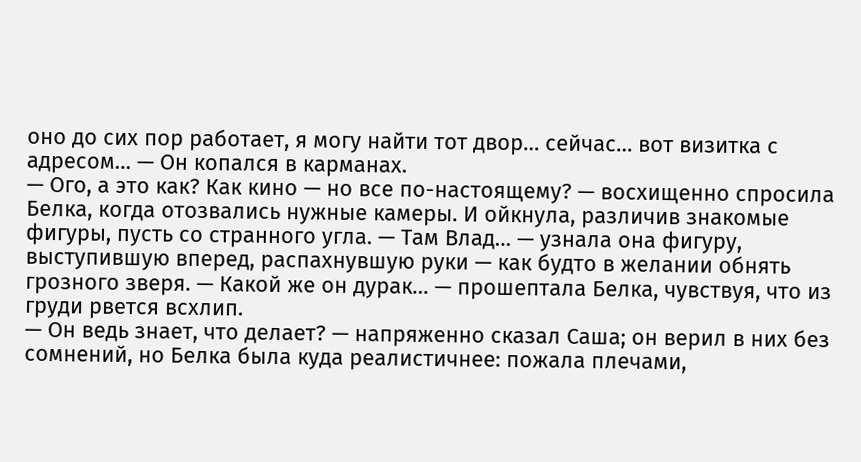оно до сих пор работает, я могу найти тот двор… сейчас… вот визитка с адресом… — Он копался в карманах.
— Ого, а это как? Как кино — но все по-настоящему? — восхищенно спросила Белка, когда отозвались нужные камеры. И ойкнула, различив знакомые фигуры, пусть со странного угла. — Там Влад… — узнала она фигуру, выступившую вперед, распахнувшую руки — как будто в желании обнять грозного зверя. — Какой же он дурак… — прошептала Белка, чувствуя, что из груди рвется всхлип.
— Он ведь знает, что делает? — напряженно сказал Саша; он верил в них без сомнений, но Белка была куда реалистичнее: пожала плечами,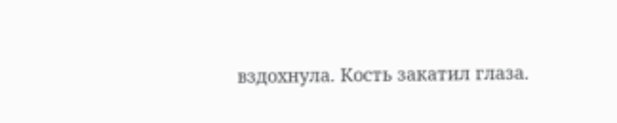вздохнула. Кость закатил глаза.